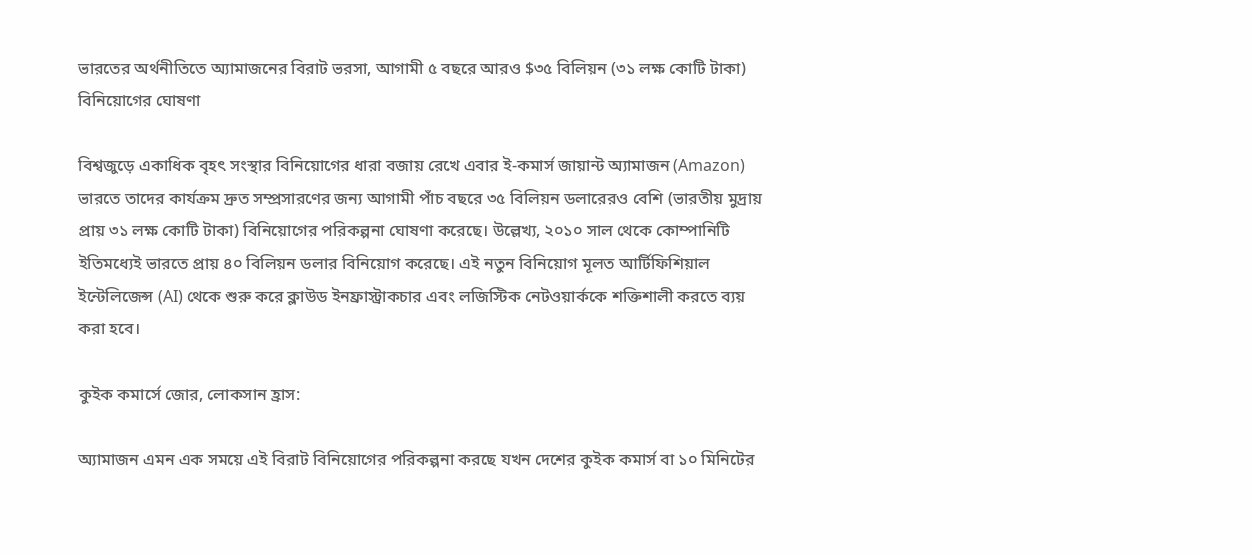ভারতের অর্থনীতিতে অ্যামাজনের বিরাট ভরসা, আগামী ৫ বছরে আরও $৩৫ বিলিয়ন (৩১ লক্ষ কোটি টাকা) বিনিয়োগের ঘোষণা

বিশ্বজুড়ে একাধিক বৃহৎ সংস্থার বিনিয়োগের ধারা বজায় রেখে এবার ই-কমার্স জায়ান্ট অ্যামাজন (Amazon) ভারতে তাদের কার্যক্রম দ্রুত সম্প্রসারণের জন্য আগামী পাঁচ বছরে ৩৫ বিলিয়ন ডলারেরও বেশি (ভারতীয় মুদ্রায় প্রায় ৩১ লক্ষ কোটি টাকা) বিনিয়োগের পরিকল্পনা ঘোষণা করেছে। উল্লেখ্য, ২০১০ সাল থেকে কোম্পানিটি ইতিমধ্যেই ভারতে প্রায় ৪০ বিলিয়ন ডলার বিনিয়োগ করেছে। এই নতুন বিনিয়োগ মূলত আর্টিফিশিয়াল ইন্টেলিজেন্স (AI) থেকে শুরু করে ক্লাউড ইনফ্রাস্ট্রাকচার এবং লজিস্টিক নেটওয়ার্ককে শক্তিশালী করতে ব্যয় করা হবে।

কুইক কমার্সে জোর, লোকসান হ্রাস:

অ্যামাজন এমন এক সময়ে এই বিরাট বিনিয়োগের পরিকল্পনা করছে যখন দেশের কুইক কমার্স বা ১০ মিনিটের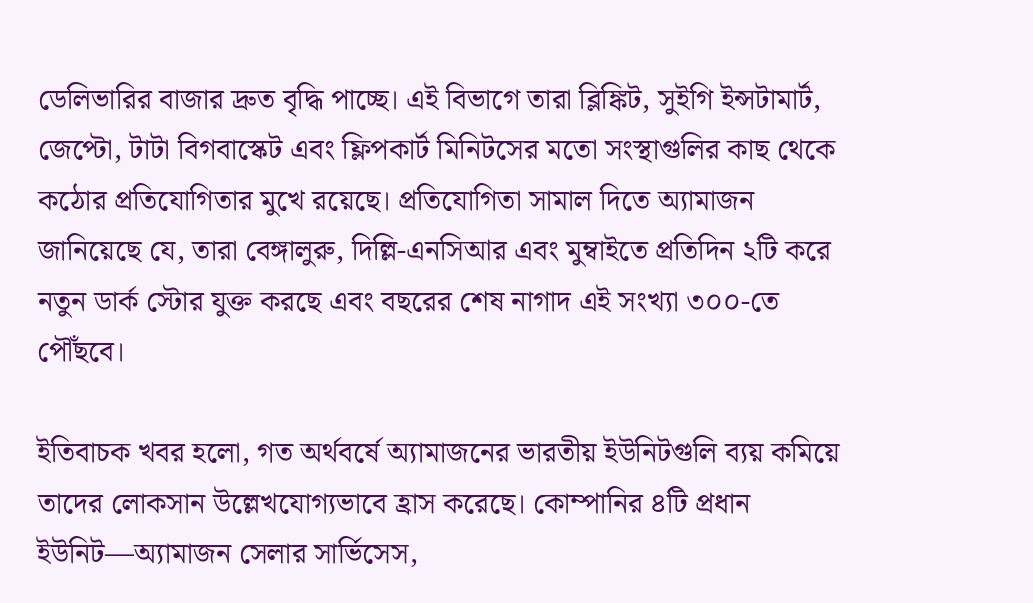ডেলিভারির বাজার দ্রুত বৃদ্ধি পাচ্ছে। এই বিভাগে তারা ব্লিঙ্কিট, সুইগি ইন্সটামার্ট, জেপ্টো, টাটা বিগবাস্কেট এবং ফ্লিপকার্ট মিনিটসের মতো সংস্থাগুলির কাছ থেকে কঠোর প্রতিযোগিতার মুখে রয়েছে। প্রতিযোগিতা সামাল দিতে অ্যামাজন জানিয়েছে যে, তারা বেঙ্গালুরু, দিল্লি-এনসিআর এবং মুম্বাইতে প্রতিদিন ২টি করে নতুন ডার্ক স্টোর যুক্ত করছে এবং বছরের শেষ নাগাদ এই সংখ্যা ৩০০-তে পৌঁছবে।

ইতিবাচক খবর হলো, গত অর্থবর্ষে অ্যামাজনের ভারতীয় ইউনিটগুলি ব্যয় কমিয়ে তাদের লোকসান উল্লেখযোগ্যভাবে হ্রাস করেছে। কোম্পানির ৪টি প্রধান ইউনিট—অ্যামাজন সেলার সার্ভিসেস,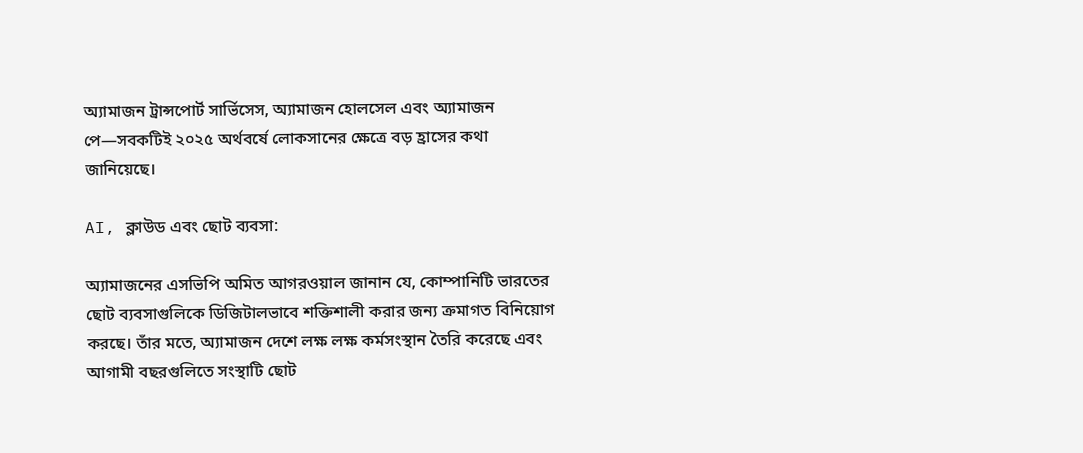অ্যামাজন ট্রান্সপোর্ট সার্ভিসেস, অ্যামাজন হোলসেল এবং অ্যামাজন পে—সবকটিই ২০২৫ অর্থবর্ষে লোকসানের ক্ষেত্রে বড় হ্রাসের কথা জানিয়েছে।

AI, ক্লাউড এবং ছোট ব্যবসা:

অ্যামাজনের এসভিপি অমিত আগরওয়াল জানান যে, কোম্পানিটি ভারতের ছোট ব্যবসাগুলিকে ডিজিটালভাবে শক্তিশালী করার জন্য ক্রমাগত বিনিয়োগ করছে। তাঁর মতে, অ্যামাজন দেশে লক্ষ লক্ষ কর্মসংস্থান তৈরি করেছে এবং আগামী বছরগুলিতে সংস্থাটি ছোট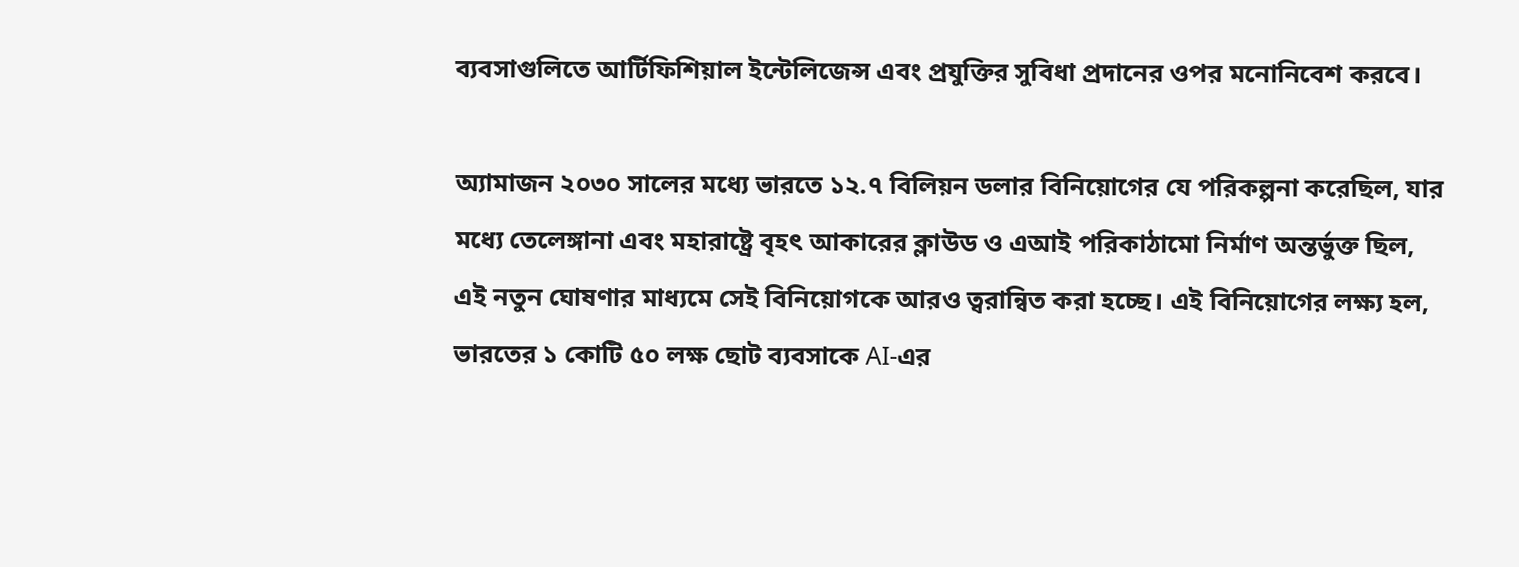ব্যবসাগুলিতে আর্টিফিশিয়াল ইন্টেলিজেন্স এবং প্রযুক্তির সুবিধা প্রদানের ওপর মনোনিবেশ করবে।

অ্যামাজন ২০৩০ সালের মধ্যে ভারতে ১২.৭ বিলিয়ন ডলার বিনিয়োগের যে পরিকল্পনা করেছিল, যার মধ্যে তেলেঙ্গানা এবং মহারাষ্ট্রে বৃহৎ আকারের ক্লাউড ও এআই পরিকাঠামো নির্মাণ অন্তর্ভুক্ত ছিল, এই নতুন ঘোষণার মাধ্যমে সেই বিনিয়োগকে আরও ত্বরান্বিত করা হচ্ছে। এই বিনিয়োগের লক্ষ্য হল, ভারতের ১ কোটি ৫০ লক্ষ ছোট ব্যবসাকে AI-এর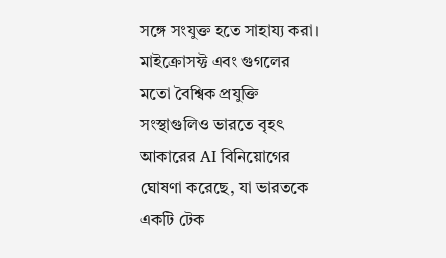সঙ্গে সংযুক্ত হতে সাহায্য করা। মাইক্রোসফ্ট এবং গুগলের মতো বৈশ্বিক প্রযুক্তি সংস্থাগুলিও ভারতে বৃহৎ আকারের AI বিনিয়োগের ঘোষণা করেছে, যা ভারতকে একটি টেক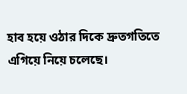হাব হয়ে ওঠার দিকে দ্রুতগতিতে এগিয়ে নিয়ে চলেছে।